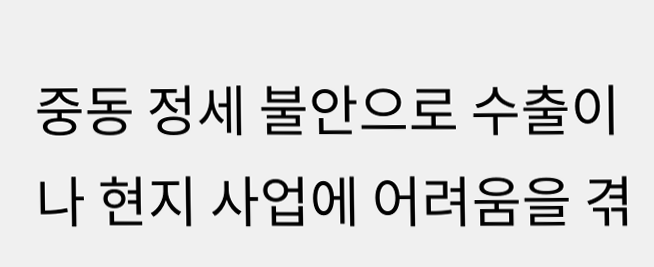중동 정세 불안으로 수출이나 현지 사업에 어려움을 겪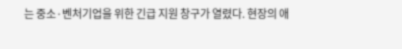는 중소·벤처기업을 위한 긴급 지원 창구가 열렸다. 현장의 애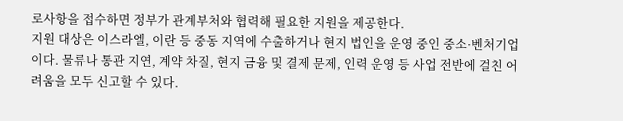로사항을 접수하면 정부가 관계부처와 협력해 필요한 지원을 제공한다.
지원 대상은 이스라엘, 이란 등 중동 지역에 수출하거나 현지 법인을 운영 중인 중소·벤처기업이다. 물류나 통관 지연, 계약 차질, 현지 금융 및 결제 문제, 인력 운영 등 사업 전반에 걸친 어려움을 모두 신고할 수 있다.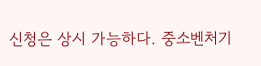신청은 상시 가능하다. 중소벤처기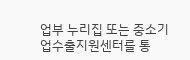업부 누리집 또는 중소기업수출지원센터를 통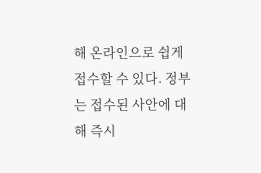해 온라인으로 쉽게 접수할 수 있다. 정부는 접수된 사안에 대해 즉시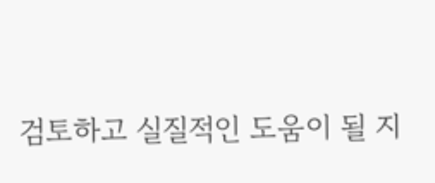검토하고 실질적인 도움이 될 지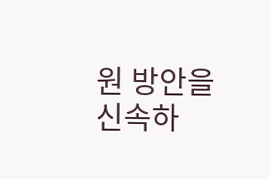원 방안을 신속하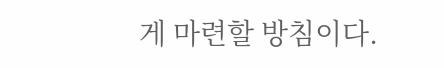게 마련할 방침이다.